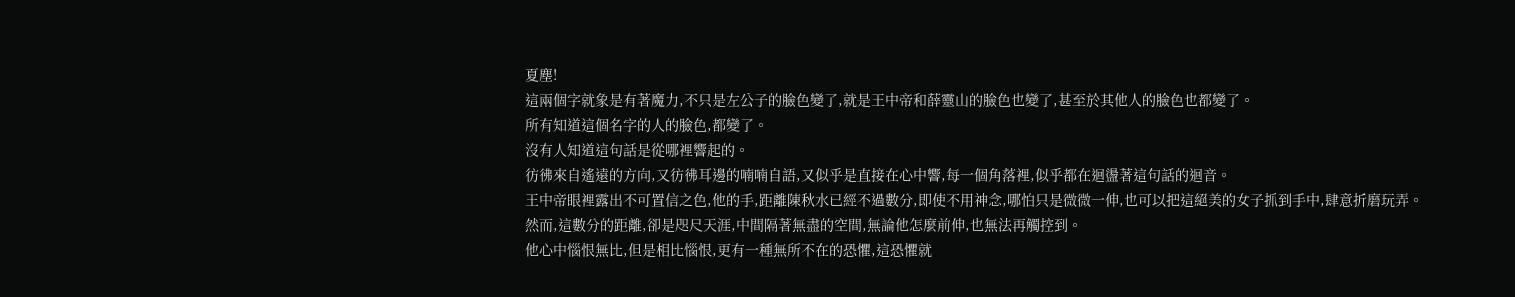夏塵!
這兩個字就象是有著魔力,不只是左公子的臉色變了,就是王中帝和薛靈山的臉色也變了,甚至於其他人的臉色也都變了。
所有知道這個名字的人的臉色,都變了。
沒有人知道這句話是從哪裡響起的。
彷彿來自遙遠的方向,又彷彿耳邊的喃喃自語,又似乎是直接在心中響,每一個角落裡,似乎都在迴盪著這句話的迴音。
王中帝眼裡露出不可置信之色,他的手,距離陳秋水已經不過數分,即使不用神念,哪怕只是微微一伸,也可以把這絕美的女子抓到手中,肆意折磨玩弄。
然而,這數分的距離,卻是咫尺天涯,中間隔著無盡的空間,無論他怎麼前伸,也無法再觸控到。
他心中惱恨無比,但是相比惱恨,更有一種無所不在的恐懼,這恐懼就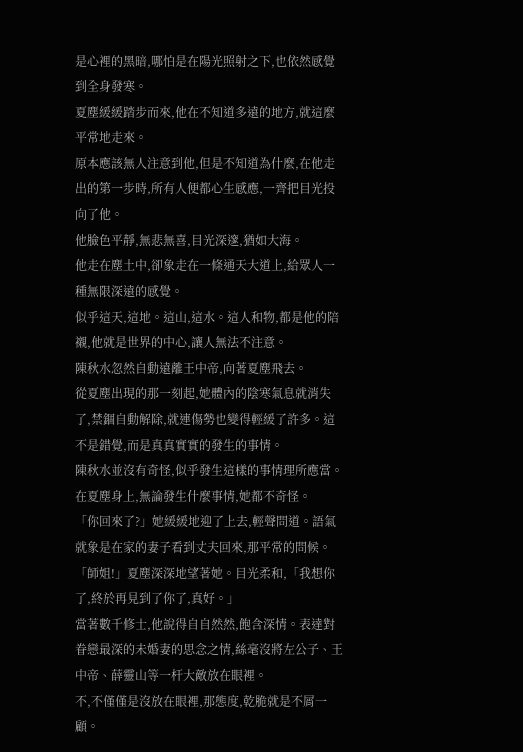是心裡的黑暗,哪怕是在陽光照射之下,也依然感覺到全身發寒。
夏塵緩緩踏步而來,他在不知道多遠的地方,就這麼平常地走來。
原本應該無人注意到他,但是不知道為什麼,在他走出的第一步時,所有人便都心生感應,一齊把目光投向了他。
他臉色平靜,無悲無喜,目光深邃,猶如大海。
他走在塵土中,卻象走在一條通天大道上,給眾人一種無限深遠的感覺。
似乎這天,這地。這山,這水。這人和物,都是他的陪襯,他就是世界的中心,讓人無法不注意。
陳秋水忽然自動遠離王中帝,向著夏塵飛去。
從夏塵出現的那一刻起,她體內的陰寒氣息就消失了,禁錮自動解除,就連傷勢也變得輕緩了許多。這不是錯覺,而是真真實實的發生的事情。
陳秋水並沒有奇怪,似乎發生這樣的事情理所應當。
在夏塵身上,無論發生什麼事情,她都不奇怪。
「你回來了?」她緩緩地迎了上去,輕聲問道。語氣就象是在家的妻子看到丈夫回來,那平常的問候。
「師姐!」夏塵深深地望著她。目光柔和,「我想你了,終於再見到了你了,真好。」
當著數千修士,他說得自自然然,飽含深情。表達對眷戀最深的未婚妻的思念之情,絲毫沒將左公子、王中帝、薛靈山等一杆大敵放在眼裡。
不,不僅僅是沒放在眼裡,那態度,乾脆就是不屑一顧。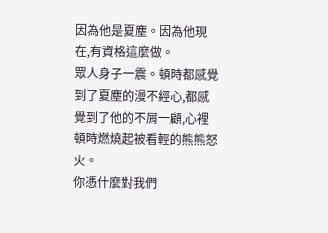因為他是夏塵。因為他現在,有資格這麼做。
眾人身子一震。頓時都感覺到了夏塵的漫不經心,都感覺到了他的不屑一顧,心裡頓時燃燒起被看輕的熊熊怒火。
你憑什麼對我們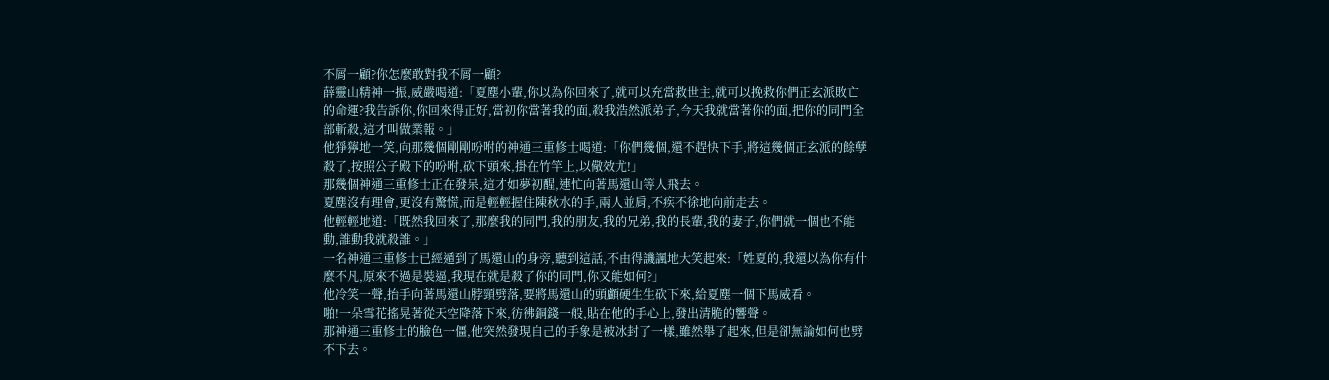不屑一顧?你怎麼敢對我不屑一顧?
薛靈山精神一振,威嚴喝道:「夏塵小輩,你以為你回來了,就可以充當救世主,就可以挽救你們正玄派敗亡的命運?我告訴你,你回來得正好,當初你當著我的面,殺我浩然派弟子,今天我就當著你的面,把你的同門全部斬殺,這才叫做業報。」
他猙獰地一笑,向那幾個剛剛吩咐的神通三重修士喝道:「你們幾個,還不趕快下手,將這幾個正玄派的餘孽殺了,按照公子殿下的吩咐,砍下頭來,掛在竹竿上,以儆效尤!」
那幾個神通三重修士正在發呆,這才如夢初醒,連忙向著馬還山等人飛去。
夏塵沒有理會,更沒有驚慌,而是輕輕握住陳秋水的手,兩人並肩,不疾不徐地向前走去。
他輕輕地道:「既然我回來了,那麼我的同門,我的朋友,我的兄弟,我的長輩,我的妻子,你們就一個也不能動,誰動我就殺誰。」
一名神通三重修士已經遁到了馬還山的身旁,聽到這話,不由得譏諷地大笑起來:「姓夏的,我還以為你有什麼不凡,原來不過是裝逼,我現在就是殺了你的同門,你又能如何?」
他冷笑一聲,抬手向著馬還山脖頸劈落,要將馬還山的頭顱硬生生砍下來,給夏塵一個下馬威看。
啪!一朵雪花搖晃著從天空降落下來,彷彿銅錢一般,貼在他的手心上,發出清脆的響聲。
那神通三重修士的臉色一僵,他突然發現自己的手象是被冰封了一樣,雖然舉了起來,但是卻無論如何也劈不下去。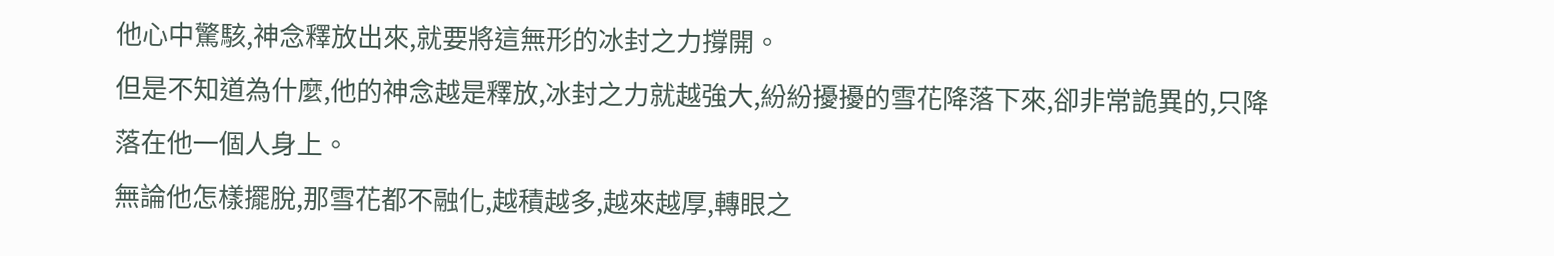他心中驚駭,神念釋放出來,就要將這無形的冰封之力撐開。
但是不知道為什麼,他的神念越是釋放,冰封之力就越強大,紛紛擾擾的雪花降落下來,卻非常詭異的,只降落在他一個人身上。
無論他怎樣擺脫,那雪花都不融化,越積越多,越來越厚,轉眼之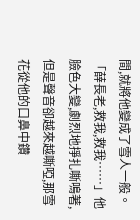間,就將他變成了雪人一般。
「薛長老,救我,救我……」他臉色大變,劇烈地掙扎嘶鳴著,但是聲音卻越來越嘶啞,那雪花從他的口鼻中鑽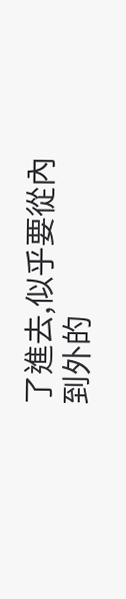了進去,似乎要從內到外的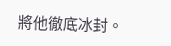將他徹底冰封。